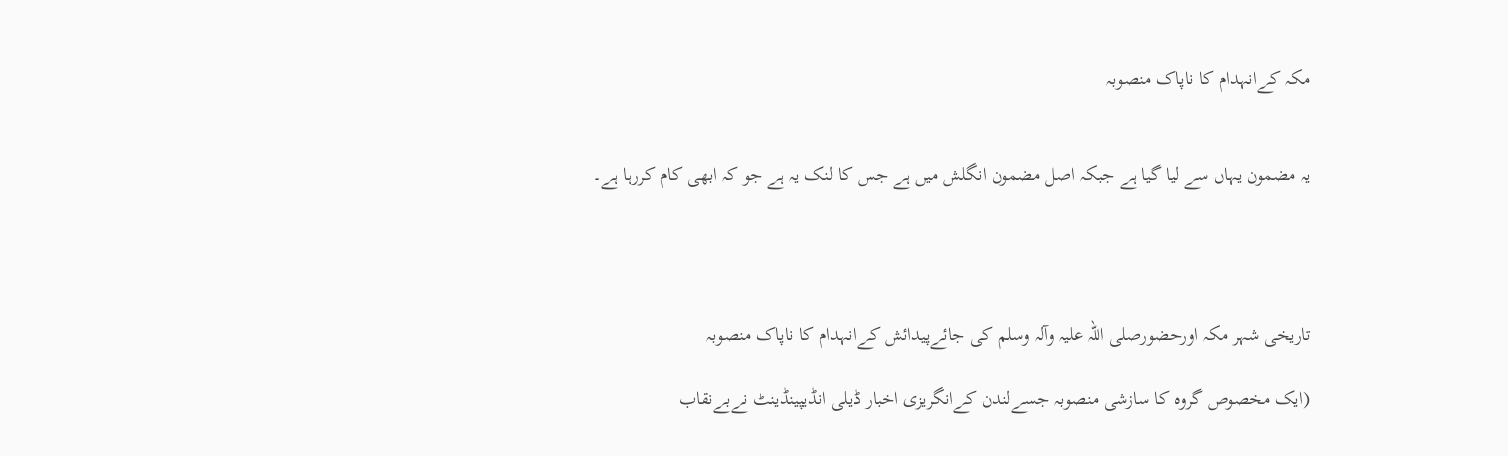مکہ کےانہدام کا ناپاک منصوبہ


یہ مضمون یہاں سے لیا گیا ہے جبکہ اصل مضمون انگلش میں ہے جس کا لنک یہ ہے جو کہ ابھی کام کررہا ہے۔




تاریخی شہر مکہ اورحضورصلی اللہ علیہ وآلہ وسلم کی جائےپیدائش کےانہدام کا ناپاک منصوبہ

(ایک مخصوص گروہ کا سازشی منصوبہ جسےلندن کےانگریزی اخبار ڈیلی انڈیپینڈینٹ نےبےنقاب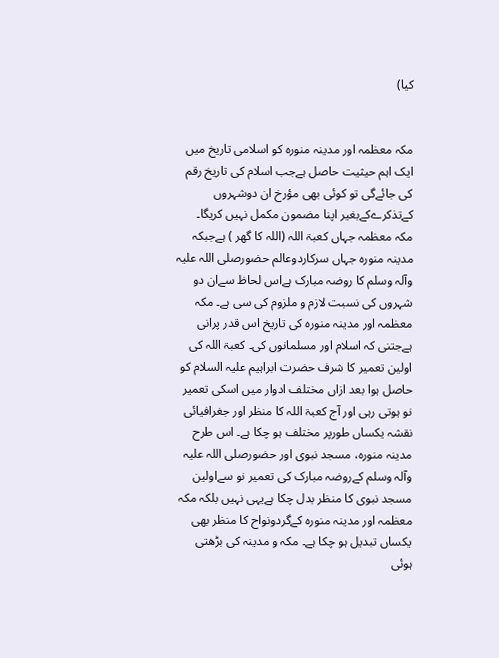کیا)


مکہ معظمہ اور مدینہ منورہ کو اسلامی تاریخ میں ایک اہم حیثیت حاصل ہےجب اسلام کی تاریخ رقم کی جائےگی تو کوئی بھی مؤرخ ان دوشہروں کےتذکرےکےبغیر اپنا مضمون مکمل نہیں کریگا۔ مکہ معظمہ جہاں کعبۃ اللہ (اللہ کا گھر ) ہےجبکہ مدینہ منورہ جہاں سرکاردوعالم حضورصلی اللہ علیہ وآلہ وسلم کا روضہ مبارک ہےاس لحاظ سےان دو شہروں کی نسبت لازم و ملزوم کی سی ہے۔ مکہ معظمہ اور مدینہ منورہ کی تاریخ اس قدر پرانی ہےجتنی کہ اسلام اور مسلمانوں کی۔ کعبۃ اللہ کی اولین تعمیر کا شرف حضرت ابراہیم علیہ السلام کو حاصل ہوا بعد ازاں مختلف ادوار میں اسکی تعمیر نو ہوتی رہی اور آج کعبۃ اللہ کا منظر اور جغرافیائی نقشہ یکساں طورپر مختلف ہو چکا ہے۔ اس طرح مدینہ منورہ، مسجد نبوی اور حضورصلی اللہ علیہ وآلہ وسلم کےروضہ مبارک کی تعمیر نو سےاولین مسجد نبوی کا منظر بدل چکا ہےیہی نہیں بلکہ مکہ معظمہ اور مدینہ منورہ کےگردونواح کا منظر بھی یکساں تبدیل ہو چکا ہے۔ مکہ و مدینہ کی بڑھتی ہوئی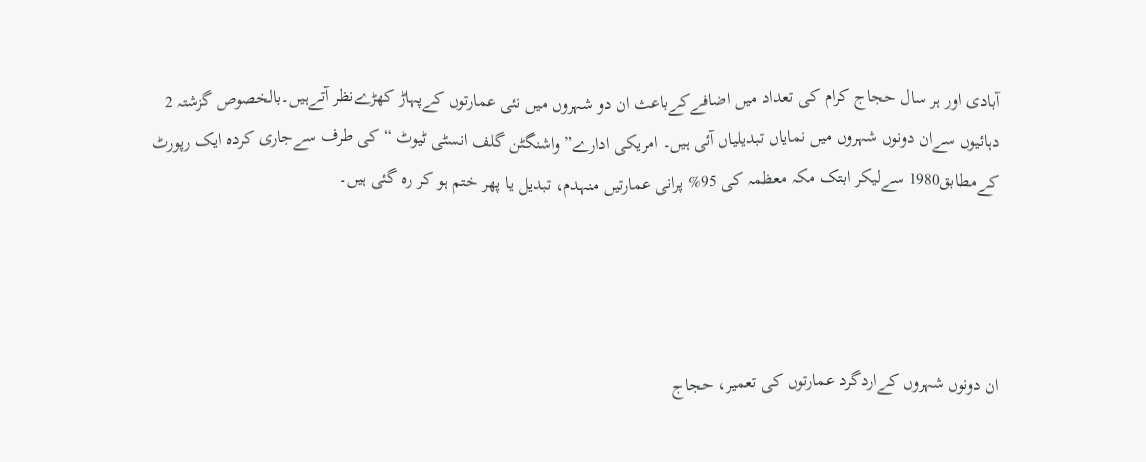آبادی اور ہر سال حجاج کرام کی تعداد میں اضافےکےباعث ان دو شہروں میں نئی عمارتوں کےپہاڑ کھڑےنظر آتےہیں۔بالخصوص گزشتہ 2 دہائیوں سےان دونوں شہروں میں نمایاں تبدیلیاں آئی ہیں۔ امریکی ادارے”واشنگٹن گلف انسٹی ٹیوٹ “ کی طرف سےجاری کردہ ایک رپورٹ کےمطابق1980 سےلیکر ابتک مکہ معظمہ کی 95% پرانی عمارتیں منہدم، تبدیل یا پھر ختم ہو کر رہ گئی ہیں۔




ان دونوں شہروں کےاردگرد عمارتوں کی تعمیر، حجاج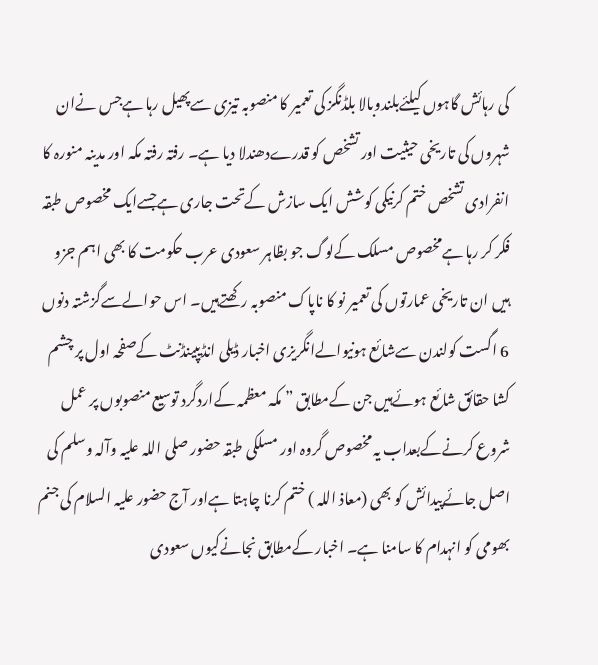کی رہائش گاہوں کیلئےبلندوبالا بلڈنگز کی تعمیر کا منصوبہ تیزی سےپھیل رہا ہےجس نےان شہروں کی تاریخی حیثیت اور تشخص کو قدرےدھندلا دیا ہے۔ رفتہ رفتہ مکہ اور مدینہ منورہ کا انفرادی تشخص ختم کرنیکی کوشش ایک سازش کےتحت جاری ہےجسےایک مخصوص طبقہ فکر کر رہا ہےمخصوص مسلک کےلوگ جو بظاہر سعودی عرب حکومت کا بھی اہم جزو ہیں ان تاریخی عمارتوں کی تعمیر نو کا ناپاک منصوبہ رکھتےہیں۔ اس حوالےسےگزشتہ دنوں 6 اگست کولندن سےشائع ہونیوالےانگریزی اخبار ڈیلی انڈیپینڈنٹ کےصفحہ اول پر چشم کشا حقائق شائع ہوئےہیں جن کےمطابق ” مکہ معظمہ کےاردگرد توسیع منصوبوں پر عمل شروع کرنےکےبعداب یہ مخصوص گروہ اور مسلکی طبقہ حضور صلی اللہ علیہ وآلہ وسلم کی اصل جائےپیدائش کو بھی (معاذ اللہ ) ختم کرنا چاہتا ہےاور آج حضور علیہ السلام کی جنم بھومی کو انہدام کا سامنا ہے۔ اخبار کےمطابق نجانےکیوں سعودی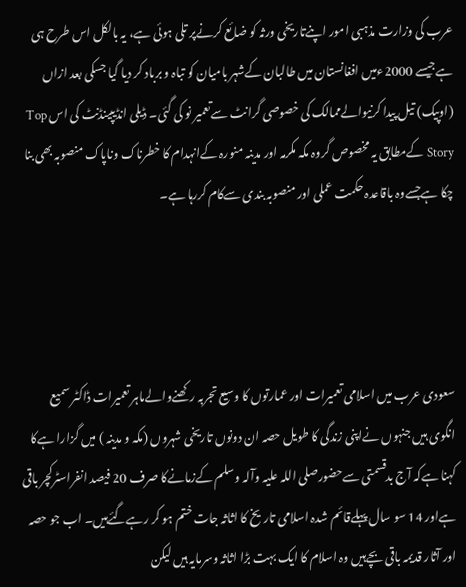عرب کی وزارت مذہبی امور اپنےتاریخی ورثہ کو ضائع کرنےپر تلی ہوئی ہے، یہ بالکل اس طرح ہی ہےجیسے 2000ءمیں افغانستان میں طالبان کےشہر بامیان کو تباہ و برباد کر دیا گیا جسکی بعد ازاں (اوپیک) تیل پیدا کرنیوالےممالک کی خصوصی گرانٹ سےتعمیر نو کی گئی۔ ڈیلی انڈیپینڈنٹ کی اس Top Story کےمطابق یہ مخصوص گروہ مکہ مکرمہ اور مدینہ منورہ کےانہدام کا خطرناک وناپاک منصوبہ بھی بنا چکا ہےجسےوہ باقاعدہ حکمت عملی اور منصوبہ بندی سےکام کررہا ہے۔




سعودی عرب میں اسلامی تعمیرات اور عمارتوں کا وسیع تجربہ رکھنےوالےماہر تعمیرات ڈاکٹر سمیع انگوی ہیں جنہوں نےاپنی زندگی کا طویل حصہ ان دونوں تاریخی شہروں (مکہ و مدینہ ) میں گزارا ہےکا کہنا ہےکہ آج بدقسمتی سےحضورصلی اللہ علیہ وآلہ وسلم کےزمانےکا صرف 20 فیصد انفراسٹرکچر باقی ہےاور 14 سو سال پہلےقائم شدہ اسلامی تاریخ کا اثاثہ جات ختم ہو کر رہےگئےہیں۔ اب جو حصہ اور آثار قدیمہ باقی بچےہیں وہ اسلام کا ایک بہت بڑا اثاثہ وسرمایہ ہیں لیکن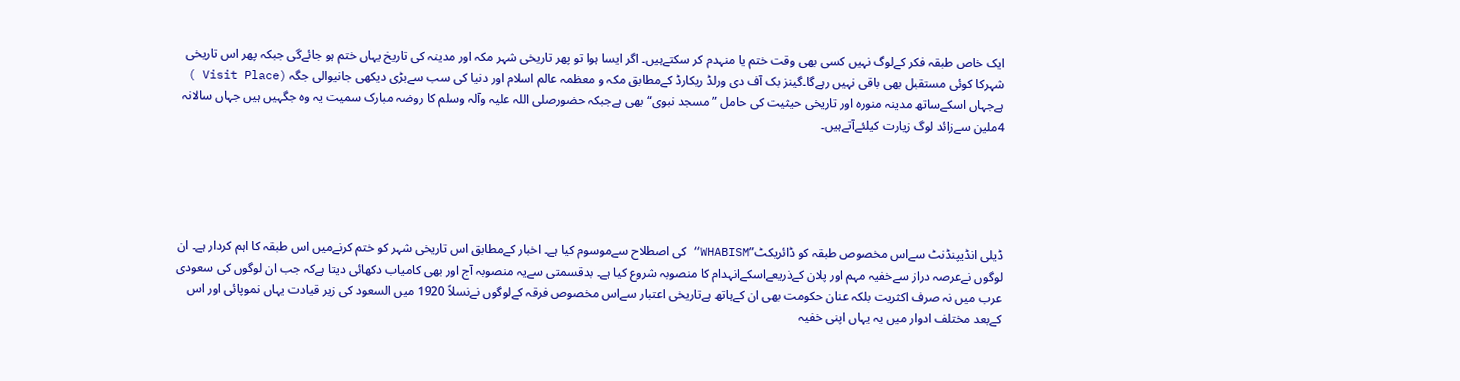ایک خاص طبقہ فکر کےلوگ نہیں کسی بھی وقت ختم یا منہدم کر سکتےہیں۔ اگر ایسا ہوا تو پھر تاریخی شہر مکہ اور مدینہ کی تاریخ یہاں ختم ہو جائےگی جبکہ پھر اس تاریخی شہرکا کوئی مستقبل بھی باقی نہیں رہےگا۔گینز بک آف دی ورلڈ ریکارڈ کےمطابق مکہ و معظمہ عالم اسلام اور دنیا کی سب سےبڑی دیکھی جانیوالی جگہ (Visit Place ) ہےجہاں اسکےساتھ مدینہ منورہ اور تاریخی حیثیت کی حامل ” مسجد نبوی“ بھی ہےجبکہ حضورصلی اللہ علیہ وآلہ وسلم کا روضہ مبارک سمیت یہ وہ جگہیں ہیں جہاں سالانہ 4ملین سےزائد لوگ زیارت کیلئےآتےہیں۔





ڈیلی انڈیپنڈنٹ سےاس مخصوص طبقہ کو ڈائریکٹ”WHABISM“ کی اصطلاح سےموسوم کیا ہے۔ اخبار کےمطابق اس تاریخی شہر کو ختم کرنےمیں اس طبقہ کا اہم کردار ہے۔ ان لوگوں نےعرصہ دراز سےخفیہ مہم اور پلان کےذریعےاسکےانہدام کا منصوبہ شروع کیا ہے۔ بدقسمتی سےیہ منصوبہ آج اور بھی کامیاب دکھائی دیتا ہےکہ جب ان لوگوں کی سعودی عرب میں نہ صرف اکثریت بلکہ عنان حکومت بھی ان کےہاتھ ہےتاریخی اعتبار سےاس مخصوص فرقہ کےلوگوں نےنسلاً 1920 میں السعود کی زیر قیادت یہاں نموپائی اور اس کےبعد مختلف ادوار میں یہ یہاں اپنی خفیہ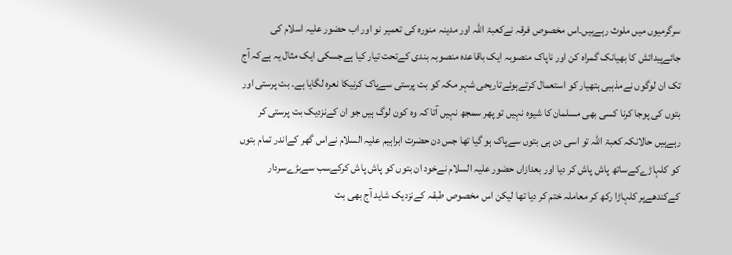سرگرمیوں میں ملوث رہےہیں۔اس مخصوص فرقہ نےکعبۃ اللہ اور مدینہ منورہ کی تعمیر نو اور اب حضور علیہ اسلام کی جائےپیدائش کا بھیانک گمراہ کن اور ناپاک منصوبہ ایک باقاعدہ منصوبہ بندی کےتحت تیار کیا ہےجسکی ایک مثال یہ ہےکہ آج تک ان لوگوں نےمذہبی ہتھیار کو استعمال کرتےہوئےتاریحی شہر مکہ کو بت پرستی سےپاک کرنیکا نعرہ لگایا ہے۔ بت پرستی اور بتوں کی پوجا کرنا کسی بھی مسلمان کا شیوہ نہیں تو پھر سمجھ نہیں آتا کہ وہ کون لوگ ہیں جو ان کےنزدیک بت پرستی کر رہےہیں حالانکہ کعبۃ اللہ تو اسی دن ہی بتوں سےپاک ہو گیا تھا جس دن حضرت ابراہیم علیہ السلام نےاس گھر کےاندر تمام بتوں کو کلہاڑےکےساتھ پاش پاش کر دیا اور بعدازاں حضور علیہ السلام نےخود ان بتوں کو پاش پاش کرکےسب سےبڑےسردار کےکندھےپر کلہاڑا رکھ کر معاملہ ختم کر دیا تھا لیکن اس مخصوص طبقہ کےنزدیک شاید آج بھی بت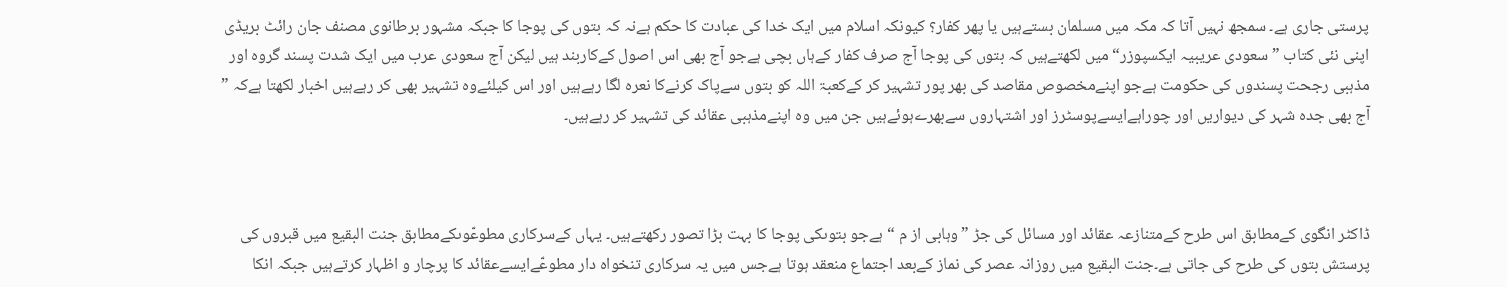پرستی جاری ہے۔ سمجھ نہیں آتا کہ مکہ میں مسلمان بستےہیں یا پھر کفار؟ کیونکہ اسلام میں ایک خدا کی عبادت کا حکم ہےنہ کہ بتوں کی پوجا کا جبکہ مشہور برطانوی مصنف جان رائٹ بریڈی اپنی نئی کتاب ” سعودی عریبیہ ایکسپوزر“ میں لکھتےہیں کہ بتوں کی پوجا آج صرف کفار کےہاں بچی ہےجو آج بھی اس اصول کےکاربند ہیں لیکن آج سعودی عرب میں ایک شدت پسند گروہ اور مذہبی رجحت پسندوں کی حکومت ہےجو اپنےمخصوص مقاصد کی بھر پور تشہیر کر کےکعبۃ اللہ کو بتوں سےپاک کرنےکا نعرہ لگا رہےہیں اور اس کیلئےوہ تشہیر بھی کر رہےہیں اخبار لکھتا ہےکہ ” آج بھی جدہ شہر کی دیواریں اور چوراہےایسےپوسٹرز اور اشتہاروں سےبھرےہوئےہیں جن میں وہ اپنےمذہبی عقائد کی تشہیر کر رہےہیں۔



ڈاکٹر انگوی کےمطابق اس طرح کےمتنازعہ عقائد اور مسائل کی جڑ ”وہابی از م “ ہےجو بتوںکی پوجا کا بہت بڑا تصور رکھتےہیں۔ یہاں کےسرکاری مطوعّوںکےمطابق جنت البقیع میں قبروں کی پرستش بتوں کی طرح کی جاتی ہے۔جنت البقیع میں روزانہ عصر کی نماز کےبعد اجتماع منعقد ہوتا ہےجس میں یہ سرکاری تنخواہ دار مطوعّےایسےعقائد کا پرچار و اظہار کرتےہیں جبکہ انکا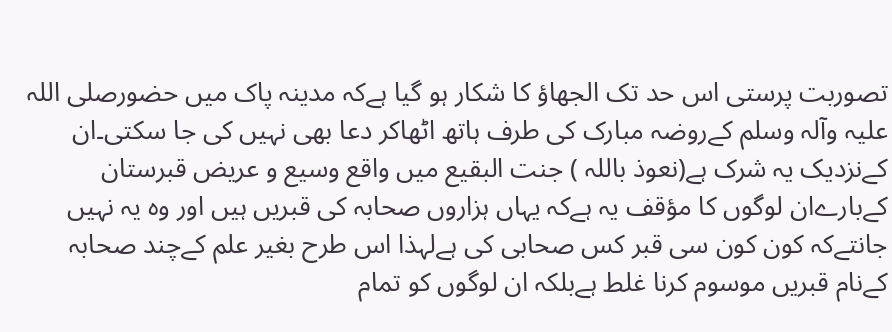تصوربت پرستی اس حد تک الجھاؤ کا شکار ہو گیا ہےکہ مدینہ پاک میں حضورصلی اللہ علیہ وآلہ وسلم کےروضہ مبارک کی طرف ہاتھ اٹھاکر دعا بھی نہیں کی جا سکتی۔ان کےنزدیک یہ شرک ہے(نعوذ باللہ ) جنت البقیع میں واقع وسیع و عریض قبرستان کےبارےان لوگوں کا مؤقف یہ ہےکہ یہاں ہزاروں صحابہ کی قبریں ہیں اور وہ یہ نہیں جانتےکہ کون کون سی قبر کس صحابی کی ہےلہذا اس طرح بغیر علم کےچند صحابہ کےنام قبریں موسوم کرنا غلط ہےبلکہ ان لوگوں کو تمام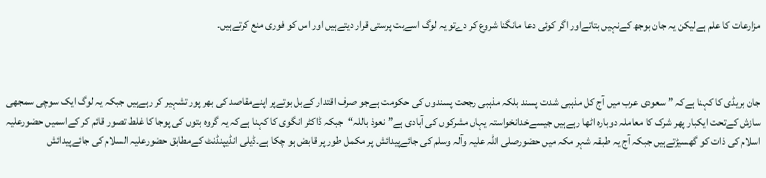مزارعات کا علم ہےلیکن یہ جان بوجھ کےنہیں بتاتےاور اگر کوئی دعا مانگنا شروع کر دےتو یہ لوگ اسےبت پرستی قرار دیتےہیں اور اس کو فوری منع کرتےہیں۔



جان بریڈی کا کہنا ہےکہ ” سعودی عرب میں آج کل مذہبی شدت پسند بلکہ مذہبی رجحت پسندوں کی حکومت ہےجو صرف اقتدار کےبل بوتےپر اپنےمقاصد کی بھر پور تشہیر کر رہےہیں جبکہ یہ لوگ ایک سوچی سمجھی سازش کےتحت ایکبار پھر شرک کا معاملہ دوبارہ اٹھا رہےہیں جیسےخدانخواستہ یہاں مشرکوں کی آبادی ہے” نعوذ باللہ“جبکہ ڈاکٹر انگوی کا کہنا ہےکہ یہ گروہ بتوں کی پوجا کا غلط تصور قائم کر کےاسمیں حضورعلیہ اسلام کی ذات کو گھسیڑتےہیں جبکہ آج یہ طبقہ شہر مکہ میں حضورصلی اللہ علیہ وآلہ وسلم کی جائےپیدائش پر مکمل طور پر قابض ہو چکا ہے۔ڈیلی انڈیپنڈنٹ کےمطابق حضورعلیہ السلام کی جائےپیدائش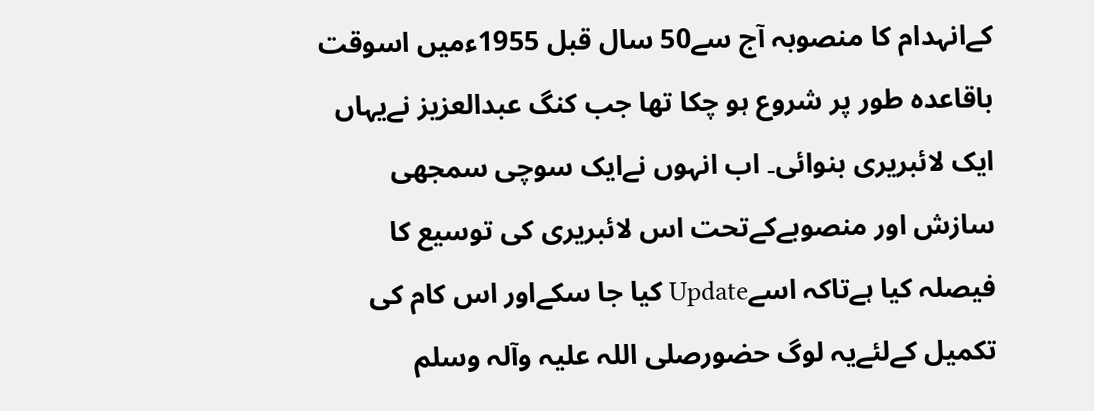کےانہدام کا منصوبہ آج سے50 سال قبل 1955ءمیں اسوقت باقاعدہ طور پر شروع ہو چکا تھا جب کنگ عبدالعزیز نےیہاں ایک لائبریری بنوائی۔ اب انہوں نےایک سوچی سمجھی سازش اور منصوبےکےتحت اس لائبریری کی توسیع کا فیصلہ کیا ہےتاکہ اسےUpdate کیا جا سکےاور اس کام کی تکمیل کےلئےیہ لوگ حضورصلی اللہ علیہ وآلہ وسلم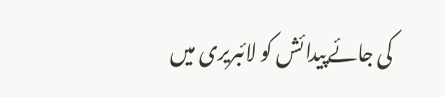کی جائےپیدائش کو لائبریری میں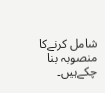شامل کرنےکا منصوبہ بنا چکےہیں۔